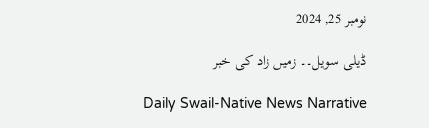نومبر 25, 2024

ڈیلی سویل۔۔ زمیں زاد کی خبر

Daily Swail-Native News Narrative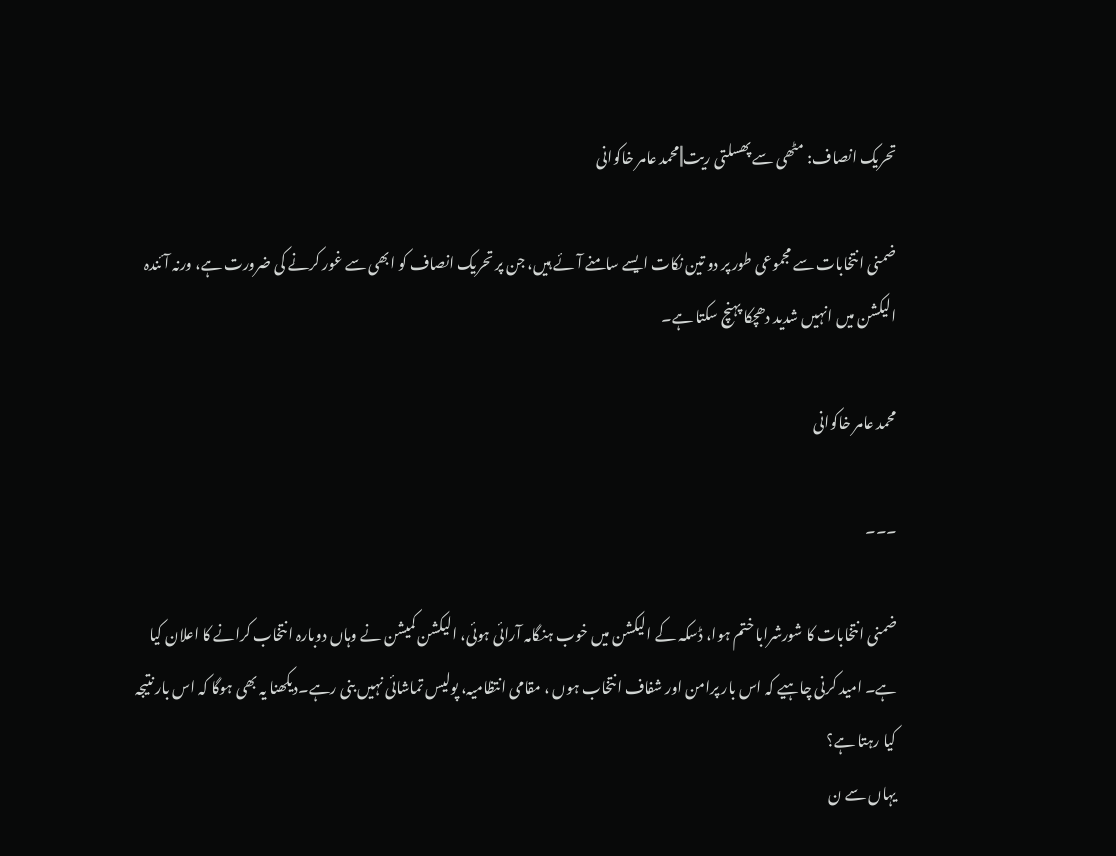تحریک انصاف: مٹھی سے پھسلتی ریت||محمد عامر خاکوانی

ضمنی انتخابات سے مجموعی طور پر دو تین نکات ایسے سامنے آئے ہیں، جن پر تحریک انصاف کو ابھی سے غور کرنے کی ضرورت ہے، ورنہ آئندہ الیکشن میں انہیں شدید دھچکا پہنچ سکتا ہے۔

محمد عامر خاکوانی

۔۔۔

ضمنی انتخابات کا شورشرابا ختم ہوا، ڈسکہ کے الیکشن میں خوب ہنگامہ آرائی ہوئی، الیکشن کمیشن نے وہاں دوبارہ انتخاب کرانے کا اعلان کیا ہے۔ امید کرنی چاہیے کہ اس بار پرامن اور شفاف انتخاب ہوں ، مقامی انتظامیہ، پولیس تماشائی نہیں بنی رہے۔دیکھنا یہ بھی ہوگا کہ اس بار نتیجہ کیا رہتا ہے؟
یہاں سے ن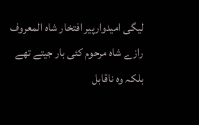لیگی امیدوارپیر افتخار شاہ المعروف رازے شاہ مرحوم کئی بار جیتے تھے بلکہ وہ ناقابل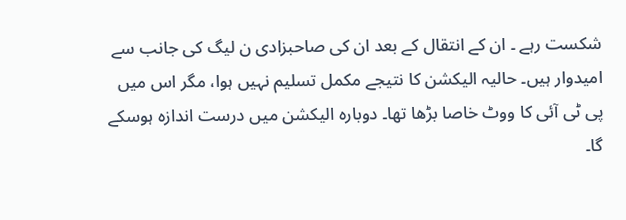شکست رہے ۔ ان کے انتقال کے بعد ان کی صاحبزادی ن لیگ کی جانب سے امیدوار ہیں۔ حالیہ الیکشن کا نتیجے مکمل تسلیم نہیں ہوا، مگر اس میں پی ٹی آئی کا ووٹ خاصا بڑھا تھا۔ دوبارہ الیکشن میں درست اندازہ ہوسکے گا۔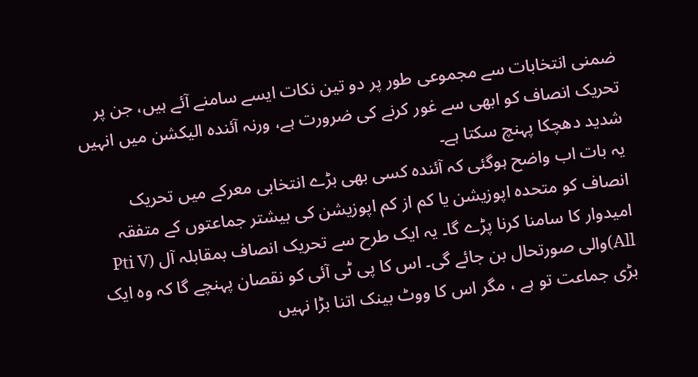ضمنی انتخابات سے مجموعی طور پر دو تین نکات ایسے سامنے آئے ہیں، جن پر تحریک انصاف کو ابھی سے غور کرنے کی ضرورت ہے، ورنہ آئندہ الیکشن میں انہیں شدید دھچکا پہنچ سکتا ہے۔
یہ بات اب واضح ہوگئی کہ آئندہ کسی بھی بڑے انتخابی معرکے میں تحریک انصاف کو متحدہ اپوزیشن یا کم از کم اپوزیشن کی بیشتر جماعتوں کے متفقہ امیدوار کا سامنا کرنا پڑے گا۔ یہ ایک طرح سے تحریک انصاف بمقابلہ آل (Pti V All)والی صورتحال بن جائے گی۔ اس کا پی ٹی آئی کو نقصان پہنچے گا کہ وہ ایک بڑی جماعت تو ہے ، مگر اس کا ووٹ بینک اتنا بڑا نہیں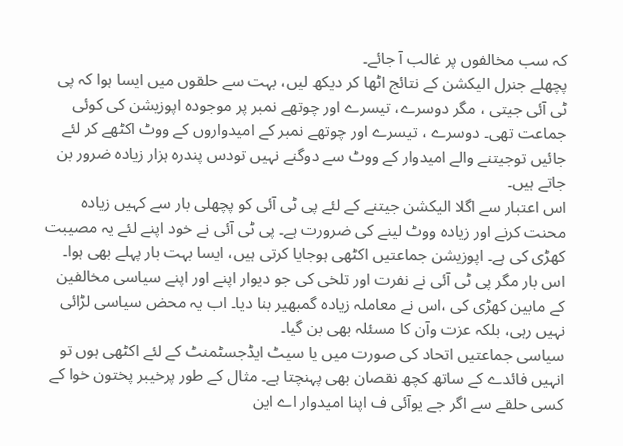کہ سب مخالفوں پر غالب آ جائے۔
پچھلے جنرل الیکشن کے نتائج اٹھا کر دیکھ لیں، بہت سے حلقوں میں ایسا ہوا کہ پی ٹی آئی جیتی ، مگر دوسرے، تیسرے اور چوتھے نمبر پر موجودہ اپوزیشن کی کوئی جماعت تھی۔ دوسرے ، تیسرے اور چوتھے نمبر کے امیدواروں کے ووٹ اکٹھے کر لئے جائیں توجیتنے والے امیدوار کے ووٹ سے دوگنے نہیں تودس پندرہ ہزار زیادہ ضرور بن جاتے ہیں۔
اس اعتبار سے اگلا الیکشن جیتنے کے لئے پی ٹی آئی کو پچھلی بار سے کہیں زیادہ محنت کرنے اور زیادہ ووٹ لینے کی ضرورت ہے۔ پی ٹی آئی نے خود اپنے لئے یہ مصیبت کھڑی کی ہے۔ اپوزیشن جماعتیں اکٹھی ہوجایا کرتی ہیں، ایسا بہت بار پہلے بھی ہوا۔ اس بار مگر پی ٹی آئی نے نفرت اور تلخی کی جو دیوار اپنے اور اپنے سیاسی مخالفین کے مابین کھڑی کی ،اس نے معاملہ زیادہ گمبھیر بنا دیا۔ اب یہ محض سیاسی لڑائی نہیں رہی، بلکہ عزت وآن کا مسئلہ بھی بن گیا۔
سیاسی جماعتیں اتحاد کی صورت میں یا سیٹ ایڈجسٹمنٹ کے لئے اکٹھی ہوں تو انہیں فائدے کے ساتھ کچھ نقصان بھی پہنچتا ہے۔ مثال کے طور پرخیبر پختون خوا کے کسی حلقے سے اگر جے یوآئی ف اپنا امیدوار اے این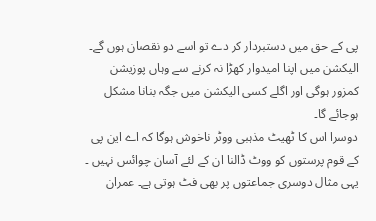پی کے حق میں دستبردار کر دے تو اسے دو نقصان ہوں گے۔ الیکشن میں اپنا امیدوار کھڑا نہ کرنے سے وہاں پوزیشن کمزور ہوگی اور اگلے کسی الیکشن میں جگہ بنانا مشکل ہوجائے گا۔
دوسرا اس کا ٹھیٹ مذہبی ووٹر ناخوش ہوگا کہ اے این پی کے قوم پرستوں کو ووٹ ڈالنا ان کے لئے آسان چوائس نہیں ۔ یہی مثال دوسری جماعتوں پر بھی فٹ ہوتی ہے۔ عمران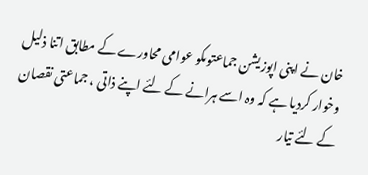خان نے اپنی اپوزیشن جماعتوںکو عوامی محاورے کے مطابق اتنا ذلیل وخوار کردیا ہے کہ وہ اسے ہرانے کے لئے اپنے ذاتی ، جماعتی نقصان کے لئے تیار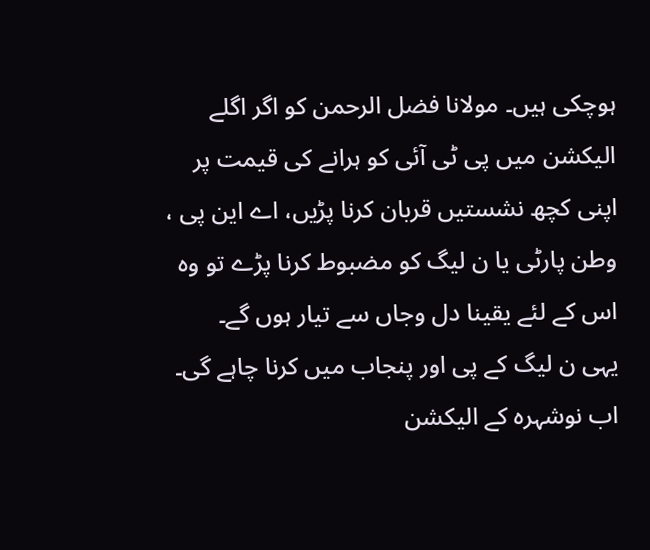ہوچکی ہیں۔ مولانا فضل الرحمن کو اگر اگلے الیکشن میں پی ٹی آئی کو ہرانے کی قیمت پر اپنی کچھ نشستیں قربان کرنا پڑیں، اے این پی ، وطن پارٹی یا ن لیگ کو مضبوط کرنا پڑے تو وہ اس کے لئے یقینا دل وجاں سے تیار ہوں گے۔
یہی ن لیگ کے پی اور پنجاب میں کرنا چاہے گی۔ اب نوشہرہ کے الیکشن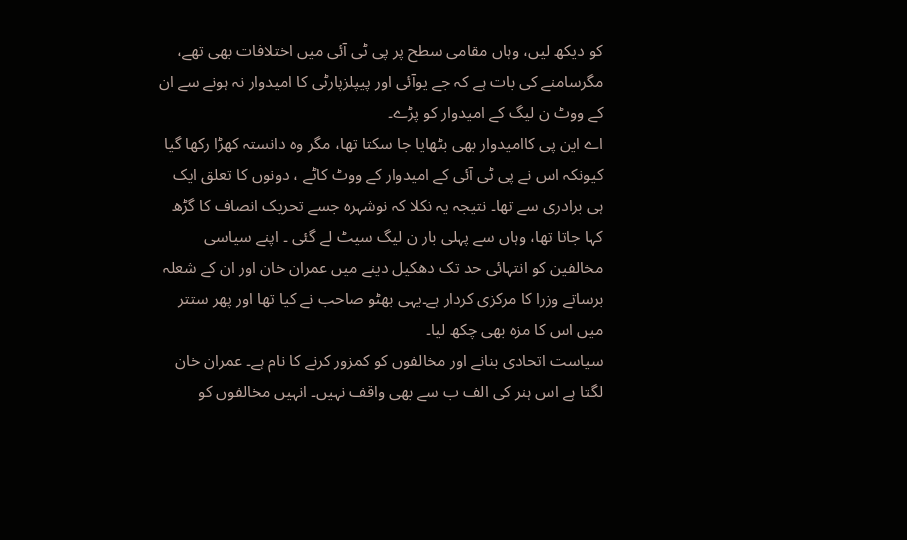کو دیکھ لیں، وہاں مقامی سطح پر پی ٹی آئی میں اختلافات بھی تھے، مگرسامنے کی بات ہے کہ جے یوآئی اور پیپلزپارٹی کا امیدوار نہ ہونے سے ان کے ووٹ ن لیگ کے امیدوار کو پڑے۔
اے این پی کاامیدوار بھی بٹھایا جا سکتا تھا، مگر وہ دانستہ کھڑا رکھا گیا کیونکہ اس نے پی ٹی آئی کے امیدوار کے ووٹ کاٹے ، دونوں کا تعلق ایک ہی برادری سے تھا۔ نتیجہ یہ نکلا کہ نوشہرہ جسے تحریک انصاف کا گڑھ کہا جاتا تھا، وہاں سے پہلی بار ن لیگ سیٹ لے گئی ۔ اپنے سیاسی مخالفین کو انتہائی حد تک دھکیل دینے میں عمران خان اور ان کے شعلہ برساتے وزرا کا مرکزی کردار ہے۔یہی بھٹو صاحب نے کیا تھا اور پھر ستتر میں اس کا مزہ بھی چکھ لیا۔
سیاست اتحادی بنانے اور مخالفوں کو کمزور کرنے کا نام ہے۔ عمران خان لگتا ہے اس ہنر کی الف ب سے بھی واقف نہیں۔ انہیں مخالفوں کو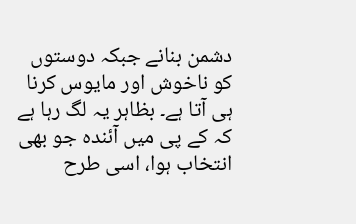دشمن بنانے جبکہ دوستوں کو ناخوش اور مایوس کرنا ہی آتا ہے۔ بظاہر یہ لگ رہا ہے کہ کے پی میں آئندہ جو بھی انتخاب ہوا، اسی طرح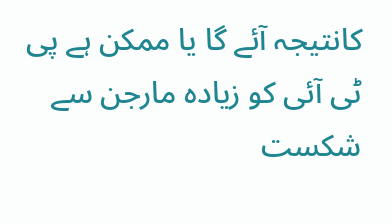کانتیجہ آئے گا یا ممکن ہے پی ٹی آئی کو زیادہ مارجن سے شکست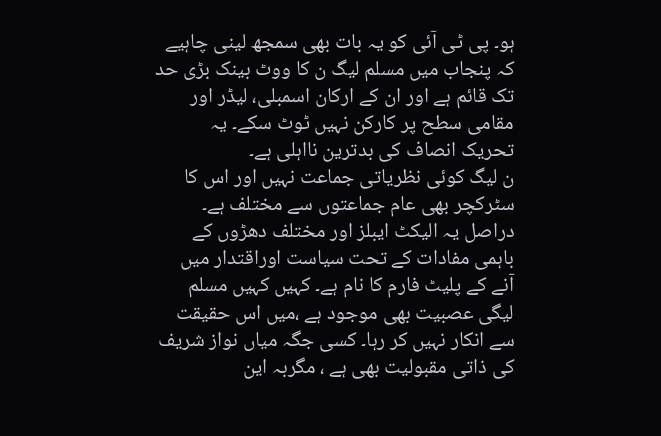ہو۔ پی ٹی آئی کو یہ بات بھی سمجھ لینی چاہیے کہ پنجاب میں مسلم لیگ ن کا ووٹ بینک بڑی حد تک قائم ہے اور ان کے ارکان اسمبلی، لیڈر اور مقامی سطح پر کارکن نہیں ٹوٹ سکے۔ یہ تحریک انصاف کی بدترین نااہلی ہے۔
ن لیگ کوئی نظریاتی جماعت نہیں اور اس کا سٹرکچر بھی عام جماعتوں سے مختلف ہے۔ دراصل یہ الیکٹ ایبلز اور مختلف دھڑوں کے باہمی مفادات کے تحت سیاست اوراقتدار میں آنے کے پلیٹ فارم کا نام ہے۔ کہیں کہیں مسلم لیگی عصبیت بھی موجود ہے ،میں اس حقیقت سے انکار نہیں کر رہا۔ کسی جگہ میاں نواز شریف کی ذاتی مقبولیت بھی ہے ، مگربہ این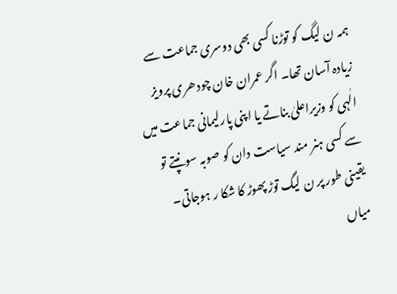ہمہ ن لیگ کو توڑنا کسی بھی دوسری جماعت سے زیادہ آسان تھا۔ اگر عمران خان چودھری پرویز الٰہی کو وزیراعلیٰ بناتے یا اپنی پارلیمانی جماعت میں سے کسی ہنر مند سیاست دان کو صوبہ سونپتے تو یقینی طور پر ن لیگ توڑ پھوڑ کا شکا ر ہوجاتی۔
میاں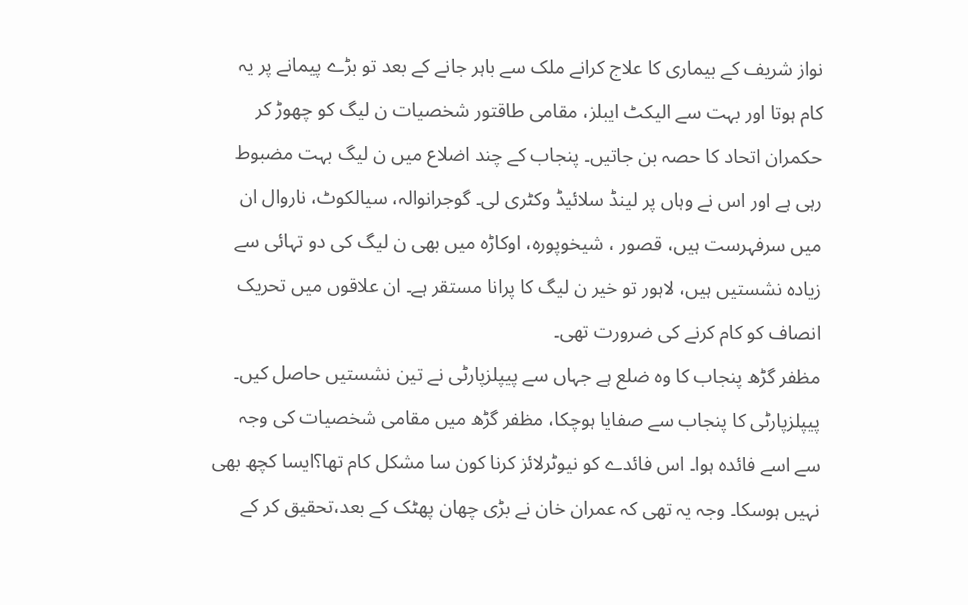نواز شریف کے بیماری کا علاج کرانے ملک سے باہر جانے کے بعد تو بڑے پیمانے پر یہ کام ہوتا اور بہت سے الیکٹ ایبلز، مقامی طاقتور شخصیات ن لیگ کو چھوڑ کر حکمران اتحاد کا حصہ بن جاتیں۔ پنجاب کے چند اضلاع میں ن لیگ بہت مضبوط رہی ہے اور اس نے وہاں پر لینڈ سلائیڈ وکٹری لی۔ گوجرانوالہ، سیالکوٹ، ناروال ان میں سرفہرست ہیں، قصور ، شیخوپورہ، اوکاڑہ میں بھی ن لیگ کی دو تہائی سے زیادہ نشستیں ہیں، لاہور تو خیر ن لیگ کا پرانا مستقر ہے۔ ان علاقوں میں تحریک انصاف کو کام کرنے کی ضرورت تھی۔
مظفر گڑھ پنجاب کا وہ ضلع ہے جہاں سے پیپلزپارٹی نے تین نشستیں حاصل کیں۔ پیپلزپارٹی کا پنجاب سے صفایا ہوچکا، مظفر گڑھ میں مقامی شخصیات کی وجہ سے اسے فائدہ ہوا۔ اس فائدے کو نیوٹرلائز کرنا کون سا مشکل کام تھا؟ایسا کچھ بھی نہیں ہوسکا۔ وجہ یہ تھی کہ عمران خان نے بڑی چھان پھٹک کے بعد،تحقیق کر کے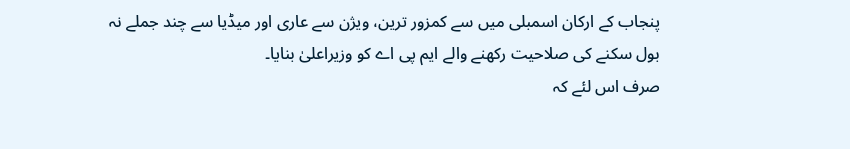پنجاب کے ارکان اسمبلی میں سے کمزور ترین، ویژن سے عاری اور میڈیا سے چند جملے نہ بول سکنے کی صلاحیت رکھنے والے ایم پی اے کو وزیراعلیٰ بنایا۔
صرف اس لئے کہ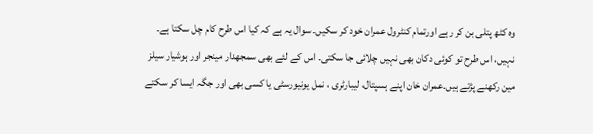وہ کٹھ پتلی بن کر رہے اورتمام کنٹرول عمران خود کر سکیں۔ سوال یہ ہے کہ کیا اس طرح کام چل سکتا ہے۔ نہیں، اس طرح تو کوئی دکان بھی نہیں چلائی جا سکتی۔ اس کے لئے بھی سمجھدار مینجر اور ہوشیار سیلز مین رکھنے پڑتے ہیں۔عمران خان اپنے ہسپتال، لیبارٹری ، نمل یونیورسٹی یا کسی بھی اور جگہ ایسا کر سکتے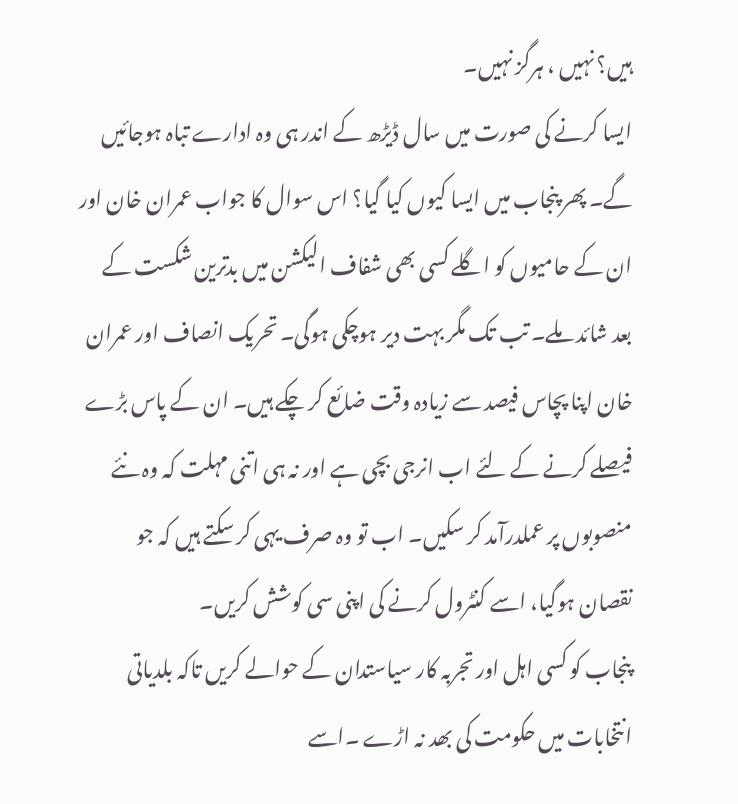ہیں؟ نہیں ، ہرگز نہیں۔
ایسا کرنے کی صورت میں سال ڈیڑھ کے اندر ہی وہ ادارے تباہ ہوجائیں گے۔ پھر پنجاب میں ایسا کیوں کیا گیا؟ اس سوال کا جواب عمران خان اور ان کے حامیوں کو اگلے کسی بھی شفاف الیکشن میں بدترین شکست کے بعد شائد ملے۔ تب تک مگر بہت دیر ہوچکی ہوگی۔ تحریک انصاف اور عمران خان اپنا پچاس فیصد سے زیادہ وقت ضائع کر چکے ہیں۔ ان کے پاس بڑے فیصلے کرنے کے لئے اب انرجی بچی ہے اور نہ ہی اتنی مہلت کہ وہ نئے منصوبوں پر عملدرآمد کر سکیں۔ اب تو وہ صرف یہی کر سکتے ہیں کہ جو نقصان ہوگیا، اسے کنٹرول کرنے کی اپنی سی کوشش کریں۔
پنجاب کو کسی اہل اور تجربہ کار سیاستدان کے حوالے کریں تاکہ بلدیاتی انتخابات میں حکومت کی بھد نہ اڑے ۔اسے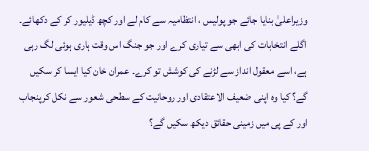وزیراعلیٰ بنایا جائے جو پولیس ، انتظامیہ سے کام لے اور کچھ ڈیلیور کر کے دکھائے۔ اگلے انتخابات کی ابھی سے تیاری کرے اور جو جنگ اس وقت ہاری ہوئی لگ رہی ہے، اسے معقول انداز سے لڑنے کی کوشش تو کرے۔ عمران خان کیا ایسا کر سکیں گے؟ کیا وہ اپنی ضعیف الاعتقادی اور روحانیت کے سطحی شعور سے نکل کرپنجاب اور کے پی میں زمینی حقائق دیکھ سکیں گے؟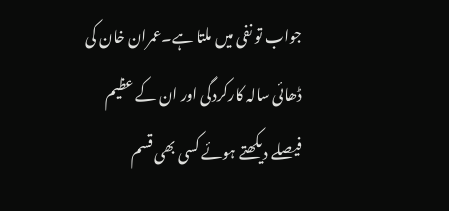جواب تو نفی میں ملتا ہے۔عمران خان کی ڈھائی سالہ کارکردگی اور ان کے عظیم فیصلے دیکھتے ہوئے کسی بھی قسم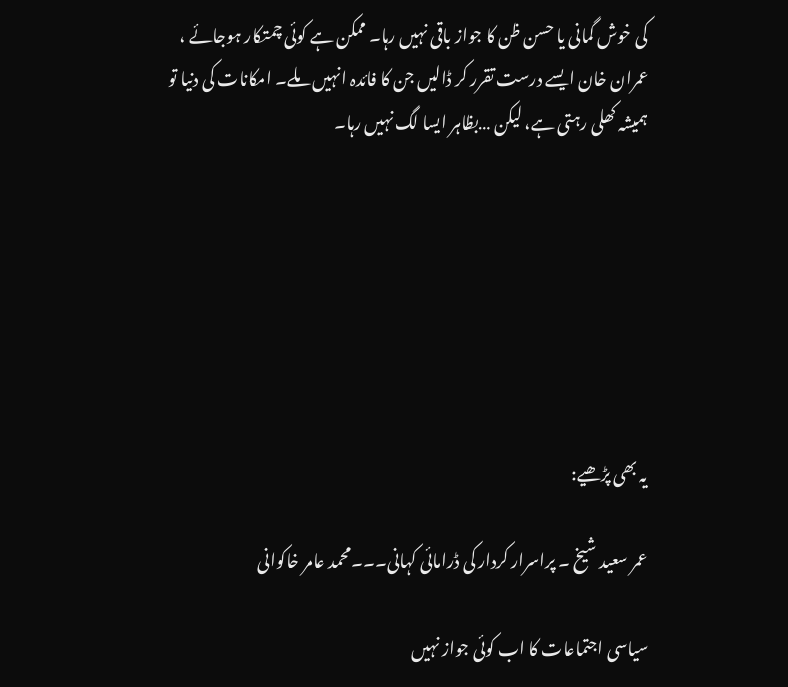کی خوش گمانی یا حسن ظن کا جواز باقی نہیں رہا۔ ممکن ہے کوئی چمتکار ہوجائے ، عمران خان ایسے درست تقرر کر ڈالیں جن کا فائدہ انہیں ملے۔ امکانات کی دنیا تو ہمیشہ کھلی رہتی ہے، لیکن …بظاہر ایسا لگ نہیں رہا۔







یہ بھی پڑھیے:

عمر سعید شیخ ۔ پراسرار کردار کی ڈرامائی کہانی۔۔۔محمد عامر خاکوانی

سیاسی اجتماعات کا اب کوئی جواز نہیں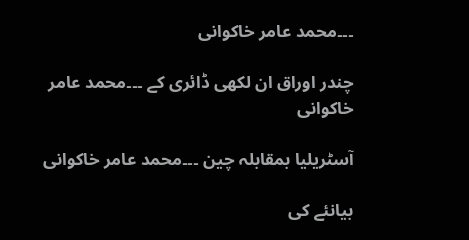۔۔۔محمد عامر خاکوانی

چندر اوراق ان لکھی ڈائری کے ۔۔۔محمد عامر خاکوانی

آسٹریلیا بمقابلہ چین ۔۔۔محمد عامر خاکوانی

بیانئے کی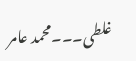غلطی۔۔۔محمد عامر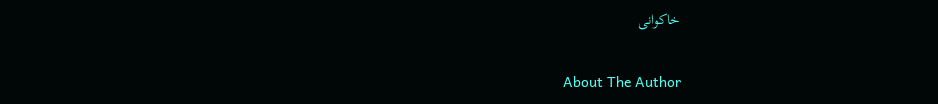خاکوانی

About The Author